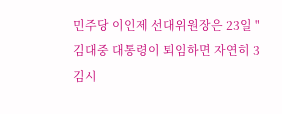민주당 이인제 선대위원장은 23일 "김대중 대통령이 퇴임하면 자연히 3김시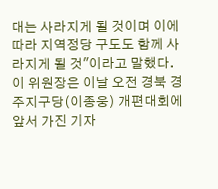대는 사라지게 될 것이며 이에 따라 지역정당 구도도 함께 사라지게 될 것"이라고 말했다.
이 위원장은 이날 오전 경북 경주지구당(이종웅) 개편대회에 앞서 가진 기자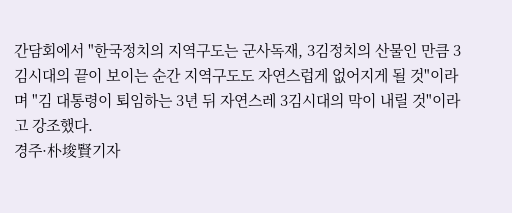간담회에서 "한국정치의 지역구도는 군사독재, 3김정치의 산물인 만큼 3김시대의 끝이 보이는 순간 지역구도도 자연스럽게 없어지게 될 것"이라며 "김 대통령이 퇴임하는 3년 뒤 자연스레 3김시대의 막이 내릴 것"이라고 강조했다.
경주·朴埈賢기자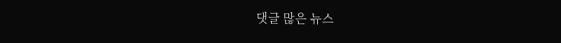댓글 많은 뉴스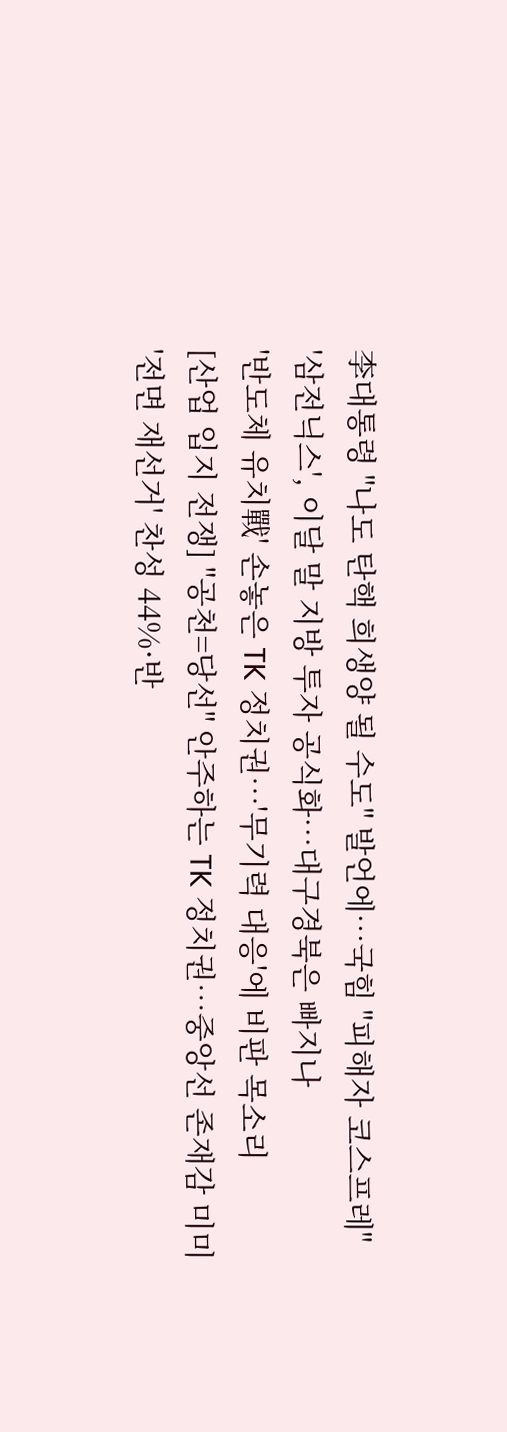李대통령 "나도 탄핵 희생양 될 수도" 발언에…국힘 "피해자 코스프레"
'삼전닉스', 이달 말 지방 투자 공식화…대구경북은 빠지나
'반도체 유치戰' 손놓은 TK 정치권…'무기력 대응'에 비판 목소리
[산업 입지 전쟁] "공천=당선" 안주하는 TK 정치권…중앙선 존재감 미미
'전면 재선거' 찬성 44%·반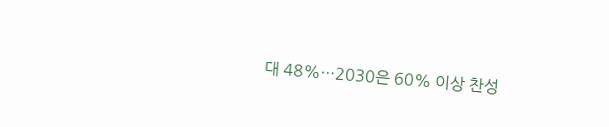대 48%…2030은 60% 이상 찬성